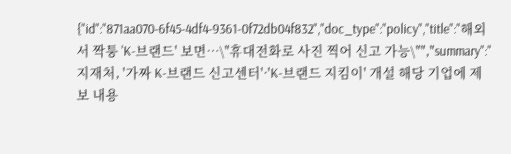{"id":"871aa070-6f45-4df4-9361-0f72db04f832","doc_type":"policy","title":"해외서 짝퉁 'K-브랜드' 보면…\"휴대전화로 사진 찍어 신고 가능\"","summary":"지재처, '가짜 K-브랜드 신고센터'·'K-브랜드 지킴이' 개설 해당 기업에 제보 내용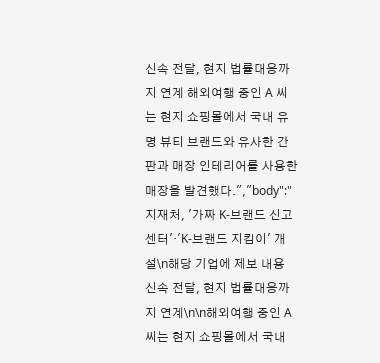신속 전달, 현지 법률대응까지 연계 해외여행 중인 A 씨는 현지 쇼핑몰에서 국내 유명 뷰티 브랜드와 유사한 간판과 매장 인테리어를 사용한 매장을 발견했다.","body":"지재처, '가짜 K-브랜드 신고센터'·'K-브랜드 지킴이' 개설\n해당 기업에 제보 내용 신속 전달, 현지 법률대응까지 연계\n\n해외여행 중인 A 씨는 현지 쇼핑몰에서 국내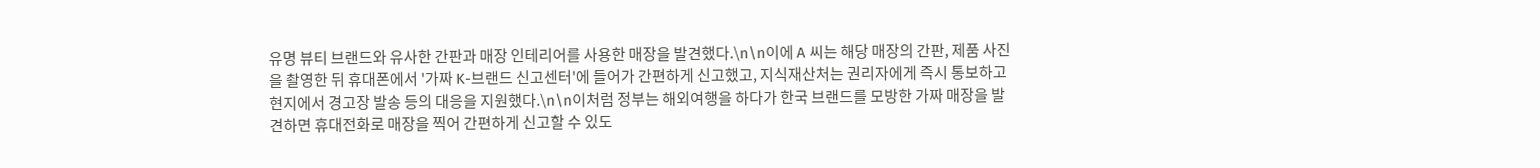유명 뷰티 브랜드와 유사한 간판과 매장 인테리어를 사용한 매장을 발견했다.\n\n이에 A 씨는 해당 매장의 간판, 제품 사진을 촬영한 뒤 휴대폰에서 '가짜 K-브랜드 신고센터'에 들어가 간편하게 신고했고, 지식재산처는 권리자에게 즉시 통보하고 현지에서 경고장 발송 등의 대응을 지원했다.\n\n이처럼 정부는 해외여행을 하다가 한국 브랜드를 모방한 가짜 매장을 발견하면 휴대전화로 매장을 찍어 간편하게 신고할 수 있도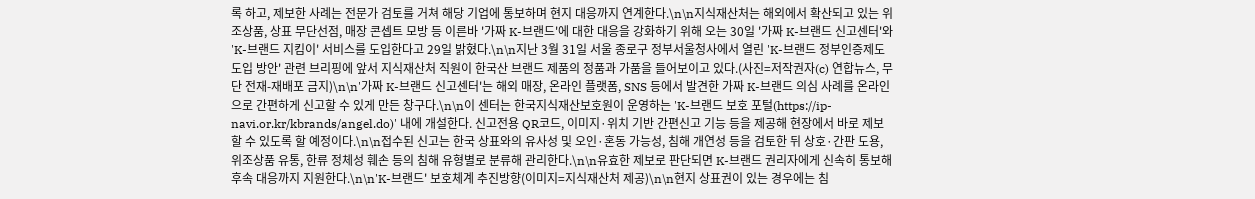록 하고, 제보한 사례는 전문가 검토를 거쳐 해당 기업에 통보하며 현지 대응까지 연계한다.\n\n지식재산처는 해외에서 확산되고 있는 위조상품, 상표 무단선점, 매장 콘셉트 모방 등 이른바 '가짜 K-브랜드'에 대한 대응을 강화하기 위해 오는 30일 '가짜 K-브랜드 신고센터'와 'K-브랜드 지킴이' 서비스를 도입한다고 29일 밝혔다.\n\n지난 3월 31일 서울 종로구 정부서울청사에서 열린 'K-브랜드 정부인증제도 도입 방안' 관련 브리핑에 앞서 지식재산처 직원이 한국산 브랜드 제품의 정품과 가품을 들어보이고 있다.(사진=저작권자(c) 연합뉴스, 무단 전재-재배포 금지)\n\n'가짜 K-브랜드 신고센터'는 해외 매장, 온라인 플랫폼, SNS 등에서 발견한 가짜 K-브랜드 의심 사례를 온라인으로 간편하게 신고할 수 있게 만든 창구다.\n\n이 센터는 한국지식재산보호원이 운영하는 'K-브랜드 보호 포털(https://ip-navi.or.kr/kbrands/angel.do)' 내에 개설한다. 신고전용 QR코드, 이미지·위치 기반 간편신고 기능 등을 제공해 현장에서 바로 제보할 수 있도록 할 예정이다.\n\n접수된 신고는 한국 상표와의 유사성 및 오인·혼동 가능성, 침해 개연성 등을 검토한 뒤 상호·간판 도용, 위조상품 유통, 한류 정체성 훼손 등의 침해 유형별로 분류해 관리한다.\n\n유효한 제보로 판단되면 K-브랜드 권리자에게 신속히 통보해 후속 대응까지 지원한다.\n\n'K-브랜드' 보호체계 추진방향(이미지=지식재산처 제공)\n\n현지 상표권이 있는 경우에는 침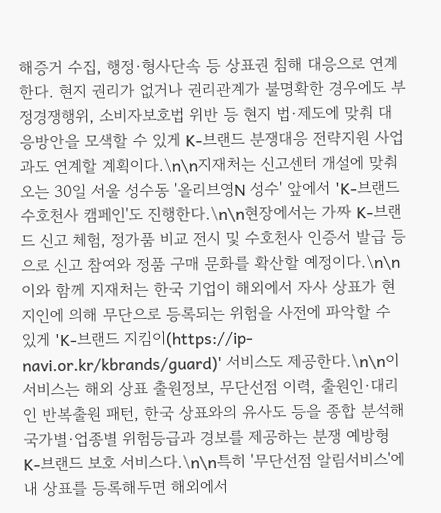해증거 수집, 행정·형사단속 등 상표권 침해 대응으로 연계한다. 현지 권리가 없거나 권리관계가 불명확한 경우에도 부정경쟁행위, 소비자보호법 위반 등 현지 법·제도에 맞춰 대응방안을 모색할 수 있게 K-브랜드 분쟁대응 전략지원 사업과도 연계할 계획이다.\n\n지재처는 신고센터 개설에 맞춰 오는 30일 서울 성수동 '올리브영N 성수' 앞에서 'K-브랜드 수호천사 캠페인'도 진행한다.\n\n현장에서는 가짜 K-브랜드 신고 체험, 정가품 비교 전시 및 수호천사 인증서 발급 등으로 신고 참여와 정품 구매 문화를 확산할 예정이다.\n\n이와 함께 지재처는 한국 기업이 해외에서 자사 상표가 현지인에 의해 무단으로 등록되는 위험을 사전에 파악할 수 있게 'K-브랜드 지킴이(https://ip-navi.or.kr/kbrands/guard)' 서비스도 제공한다.\n\n이 서비스는 해외 상표 출원정보, 무단선점 이력, 출원인·대리인 반복출원 패턴, 한국 상표와의 유사도 등을 종합 분석해 국가별·업종별 위험등급과 경보를 제공하는 분쟁 예방형 K-브랜드 보호 서비스다.\n\n특히 '무단선점 알림서비스'에 내 상표를 등록해두면 해외에서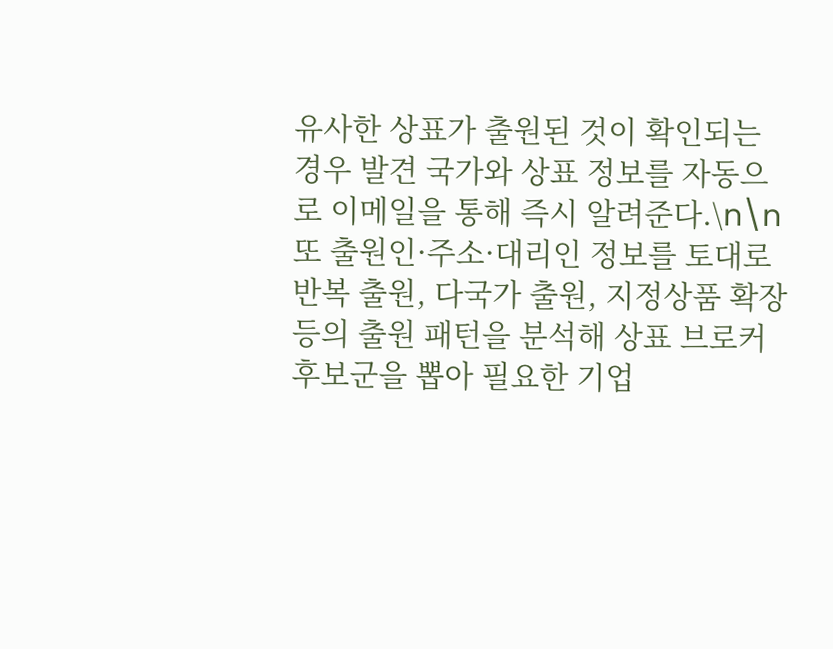유사한 상표가 출원된 것이 확인되는 경우 발견 국가와 상표 정보를 자동으로 이메일을 통해 즉시 알려준다.\n\n또 출원인·주소·대리인 정보를 토대로 반복 출원, 다국가 출원, 지정상품 확장 등의 출원 패턴을 분석해 상표 브로커 후보군을 뽑아 필요한 기업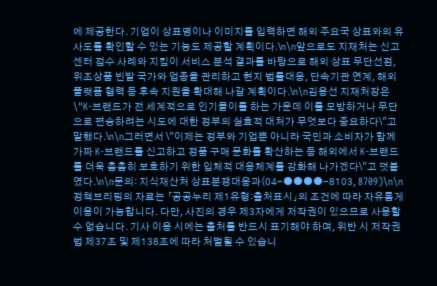에 제공한다. 기업이 상표명이나 이미지를 입력하면 해외 주요국 상표와의 유사도를 확인할 수 있는 기능도 제공할 계획이다.\n\n앞으로도 지재처는 신고센터 접수 사례와 지킴이 서비스 분석 결과를 바탕으로 해외 상표 무단선점, 위조상품 빈발 국가와 업종을 관리하고 현지 법률대응, 단속기관 연계, 해외 플랫폼 협력 등 후속 지원을 확대해 나갈 계획이다.\n\n김용선 지재처장은 \"K-브랜드가 전 세계적으로 인기몰이를 하는 가운데 이를 모방하거나 무단으로 편승하려는 시도에 대한 정부의 실효적 대처가 무엇보다 중요하다\"고 말했다.\n\n그러면서 \"이제는 정부와 기업뿐 아니라 국민과 소비자가 함께 가짜 K-브랜드를 신고하고 정품 구매 문화를 확산하는 등 해외에서 K-브랜드를 더욱 촘촘히 보호하기 위한 입체적 대응체계를 강화해 나가겠다\"고 덧붙였다.\n\n문의: 지식재산처 상표분쟁대응과(04-●●●●-8103, 8709)\n\n정책브리핑의 자료는 「공공누리 제1유형:출처표시」의 조건에 따라 자유롭게 이용이 가능합니다. 다만, 사진의 경우 제3자에게 저작권이 있으므로 사용할 수 없습니다. 기사 이용 시에는 출처를 반드시 표기해야 하며, 위반 시 저작권법 제37조 및 제138조에 따라 처벌될 수 있습니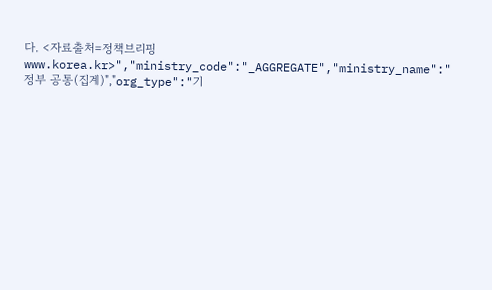다. <자료출처=정책브리핑 www.korea.kr>","ministry_code":"_AGGREGATE","ministry_name":"정부 공통(집계)","org_type":"기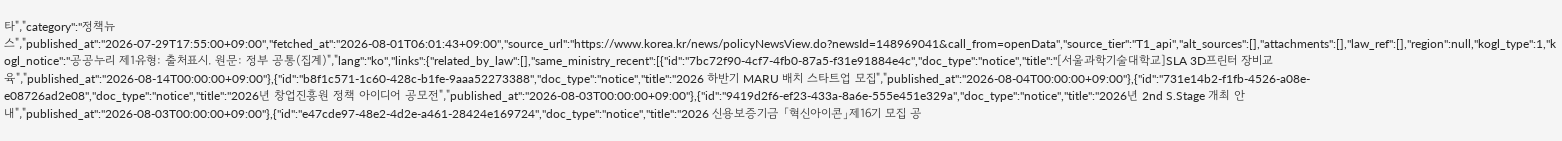타","category":"정책뉴스","published_at":"2026-07-29T17:55:00+09:00","fetched_at":"2026-08-01T06:01:43+09:00","source_url":"https://www.korea.kr/news/policyNewsView.do?newsId=148969041&call_from=openData","source_tier":"T1_api","alt_sources":[],"attachments":[],"law_ref":[],"region":null,"kogl_type":1,"kogl_notice":"공공누리 제1유형: 출처표시. 원문: 정부 공통(집계)","lang":"ko","links":{"related_by_law":[],"same_ministry_recent":[{"id":"7bc72f90-4cf7-4fb0-87a5-f31e91884e4c","doc_type":"notice","title":"[서울과학기술대학교]SLA 3D프린터 장비교육","published_at":"2026-08-14T00:00:00+09:00"},{"id":"b8f1c571-1c60-428c-b1fe-9aaa52273388","doc_type":"notice","title":"2026 하반기 MARU 배치 스타트업 모집","published_at":"2026-08-04T00:00:00+09:00"},{"id":"731e14b2-f1fb-4526-a08e-e08726ad2e08","doc_type":"notice","title":"2026년 창업진흥원 정책 아이디어 공모전","published_at":"2026-08-03T00:00:00+09:00"},{"id":"9419d2f6-ef23-433a-8a6e-555e451e329a","doc_type":"notice","title":"2026년 2nd S.Stage 개최 안내","published_at":"2026-08-03T00:00:00+09:00"},{"id":"e47cde97-48e2-4d2e-a461-28424e169724","doc_type":"notice","title":"2026 신용보증기금 「혁신아이콘」제16기 모집 공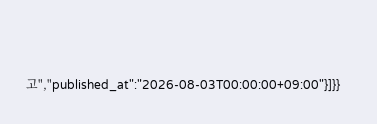고","published_at":"2026-08-03T00:00:00+09:00"}]}}